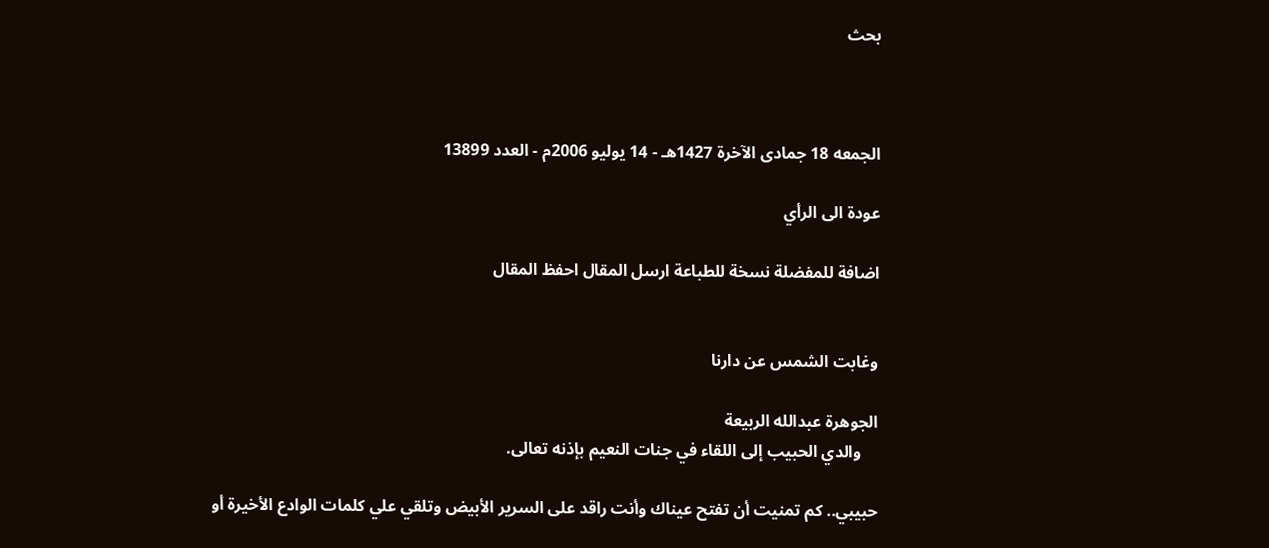بحث



الجمعه 18 جمادى الآخرة 1427هـ - 14 يوليو 2006م - العدد 13899

عودة الى الرأي

اضافة للمفضلة نسخة للطباعة ارسل المقال احفظ المقال


وغابت الشمس عن دارنا

الجوهرة عبدالله الربيعة
    والدي الحبيب إلى اللقاء في جنات النعيم بإذنه تعالى.

حبيبي.. كم تمنيت أن تفتح عيناك وأنت راقد على السرير الأبيض وتلقي علي كلمات الوادع الأخيرة أو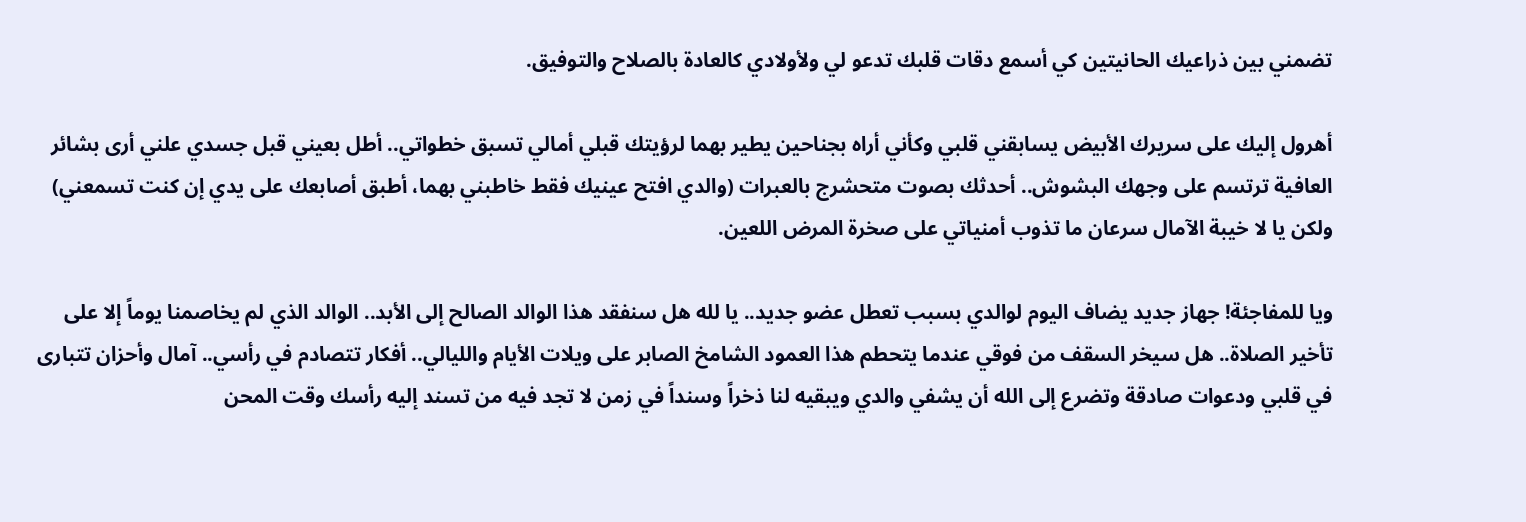تضمني بين ذراعيك الحانيتين كي أسمع دقات قلبك تدعو لي ولأولادي كالعادة بالصلاح والتوفيق.

أهرول إليك على سريرك الأبيض يسابقني قلبي وكأني أراه بجناحين يطير بهما لرؤيتك قبلي أمالي تسبق خطواتي.. أطل بعيني قبل جسدي علني أرى بشائر العافية ترتسم على وجهك البشوش.. أحدثك بصوت متحشرج بالعبرات (والدي افتح عينيك فقط خاطبني بهما، أطبق أصابعك على يدي إن كنت تسمعني) ولكن يا لا خيبة الآمال سرعان ما تذوب أمنياتي على صخرة المرض اللعين.

ويا للمفاجئة! جهاز جديد يضاف اليوم لوالدي بسبب تعطل عضو جديد.. يا لله هل سنفقد هذا الوالد الصالح إلى الأبد.. الوالد الذي لم يخاصمنا يوماً إلا على تأخير الصلاة.. هل سيخر السقف من فوقي عندما يتحطم هذا العمود الشامخ الصابر على ويلات الأيام والليالي.. أفكار تتصادم في رأسي.. آمال وأحزان تتبارى في قلبي ودعوات صادقة وتضرع إلى الله أن يشفي والدي ويبقيه لنا ذخراً وسنداً في زمن لا تجد فيه من تسند إليه رأسك وقت المحن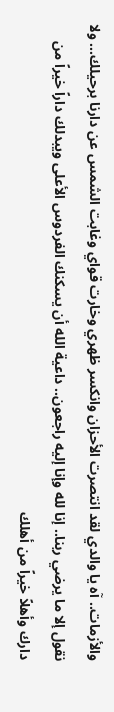والأزمات.. آه يا والدي لقد انتصرت الأحزان وانكسر ظهري وخارت قواي وغابت الشمس عن دارنا برحيلك... ولا نقول إلا ما يرضي ربنا.. إنا لله وإنا إليه راجعون.. داعية الله أن يسكنك الفردوس الأعلى ويبدلك داراً خيراً من دارك وأهلاً خيراً من أهلك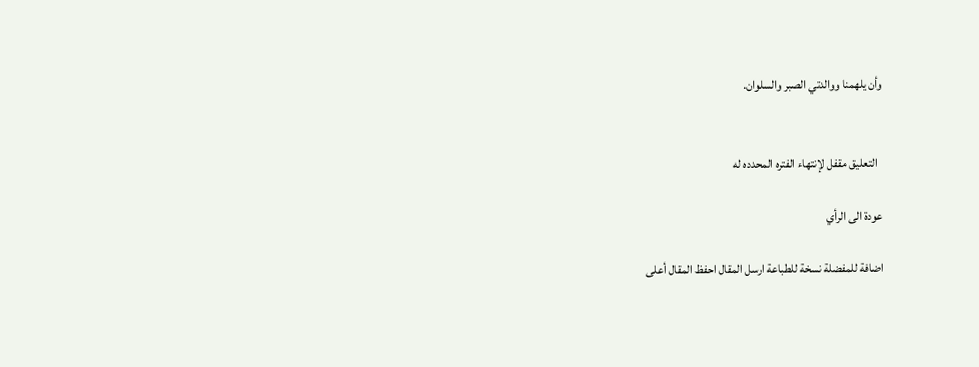وأن يلهمنا ووالدتي الصبر والسلوان.


  التعليق مقفل لإنتهاء الفتره المحدده له

عودة الى الرأي

اضافة للمفضلة نسخة للطباعة ارسل المقال احفظ المقال أعلى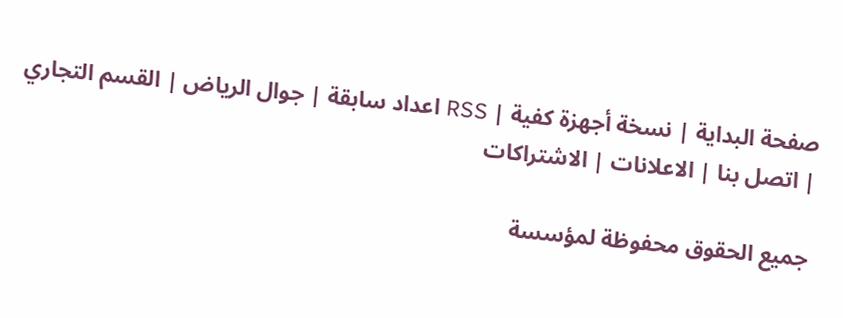صفحة البداية | نسخة أجهزة كفية | RSS اعداد سابقة | جوال الرياض | القسم التجاري | اتصل بنا | الاعلانات | الاشتراكات

جميع الحقوق محفوظة لمؤسسة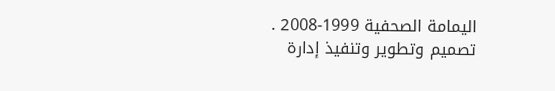اليمامة الصحفية 1999-2008 .
تصميم وتطوير وتنفيذ إدارة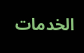الخدمات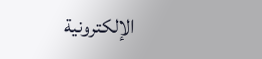الإلكترونية